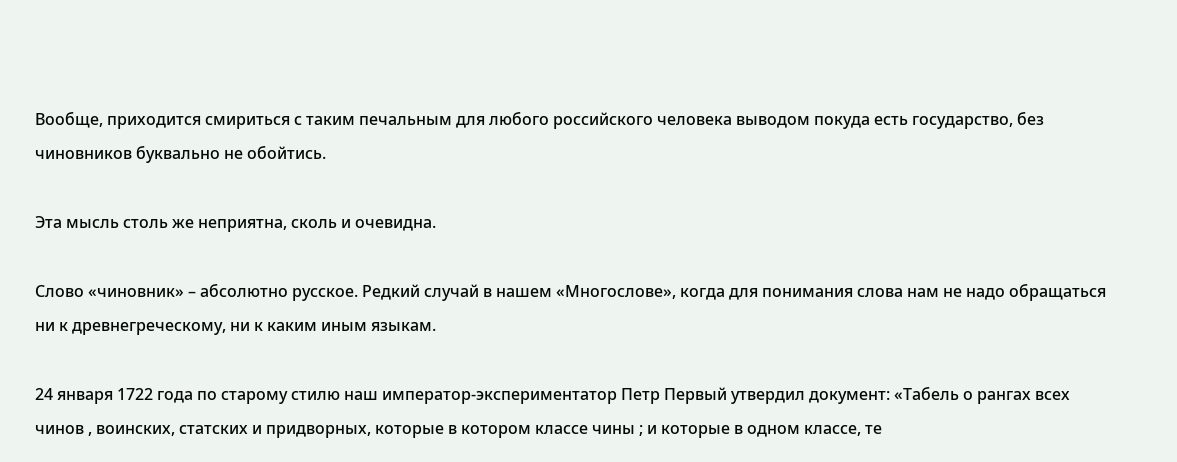Вообще, приходится смириться с таким печальным для любого российского человека выводом покуда есть государство, без чиновников буквально не обойтись.

Эта мысль столь же неприятна, сколь и очевидна.

Слово «чиновник» – абсолютно русское. Редкий случай в нашем «Многослове», когда для понимания слова нам не надо обращаться ни к древнегреческому, ни к каким иным языкам.

24 января 1722 года по старому стилю наш император-экспериментатор Петр Первый утвердил документ: «Табель о рангах всех чинов , воинских, статских и придворных, которые в котором классе чины ; и которые в одном классе, те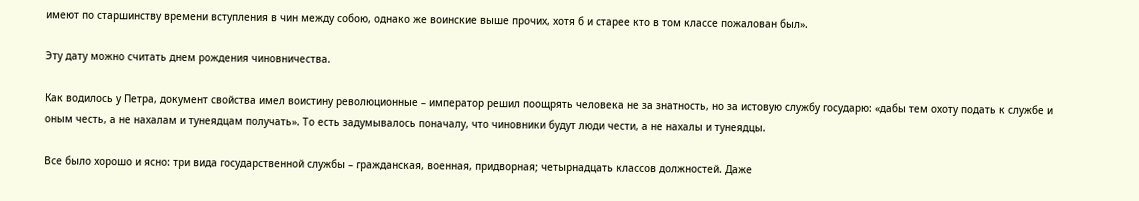имеют по старшинству времени вступления в чин между собою, однако же воинские выше прочих, хотя б и старее кто в том классе пожалован был».

Эту дату можно считать днем рождения чиновничества.

Как водилось у Петра, документ свойства имел воистину революционные – император решил поощрять человека не за знатность, но за истовую службу государю: «дабы тем охоту подать к службе и оным честь, а не нахалам и тунеядцам получать». То есть задумывалось поначалу, что чиновники будут люди чести, а не нахалы и тунеядцы.

Все было хорошо и ясно: три вида государственной службы – гражданская, военная, придворная; четырнадцать классов должностей. Даже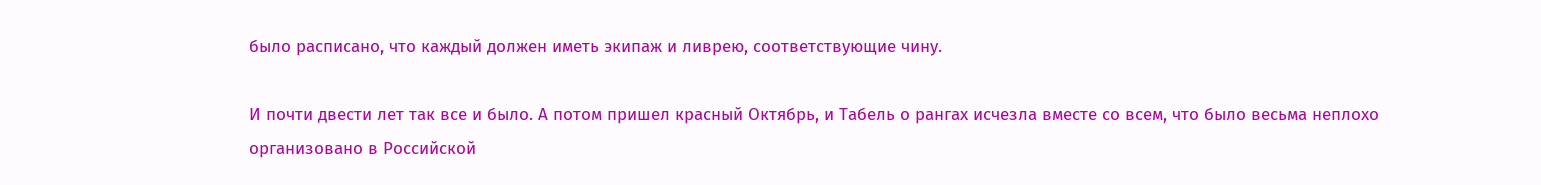было расписано, что каждый должен иметь экипаж и ливрею, соответствующие чину.

И почти двести лет так все и было. А потом пришел красный Октябрь, и Табель о рангах исчезла вместе со всем, что было весьма неплохо организовано в Российской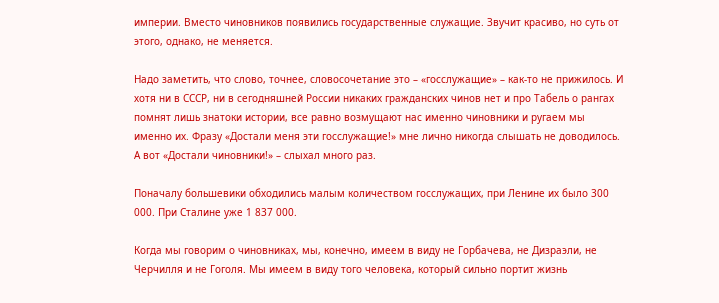империи. Вместо чиновников появились государственные служащие. Звучит красиво, но суть от этого, однако, не меняется.

Надо заметить, что слово, точнее, словосочетание это – «госслужащие» – как-то не прижилось. И хотя ни в СССР, ни в сегодняшней России никаких гражданских чинов нет и про Табель о рангах помнят лишь знатоки истории, все равно возмущают нас именно чиновники и ругаем мы именно их. Фразу «Достали меня эти госслужащие!» мне лично никогда слышать не доводилось. А вот «Достали чиновники!» – слыхал много раз.

Поначалу большевики обходились малым количеством госслужащих, при Ленине их было 300 000. При Сталине уже 1 837 000.

Когда мы говорим о чиновниках, мы, конечно, имеем в виду не Горбачева, не Дизраэли, не Черчилля и не Гоголя. Мы имеем в виду того человека, который сильно портит жизнь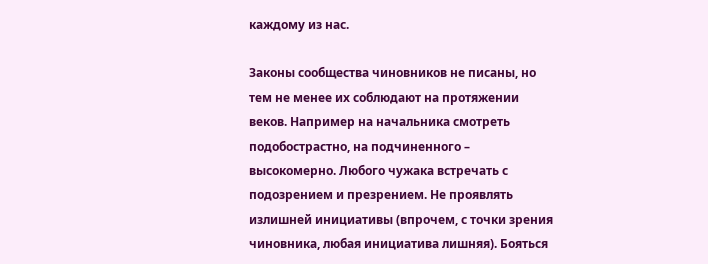каждому из нас.

Законы сообщества чиновников не писаны, но тем не менее их соблюдают на протяжении веков. Например на начальника смотреть подобострастно, на подчиненного – высокомерно. Любого чужака встречать с подозрением и презрением. Не проявлять излишней инициативы (впрочем, с точки зрения чиновника, любая инициатива лишняя). Бояться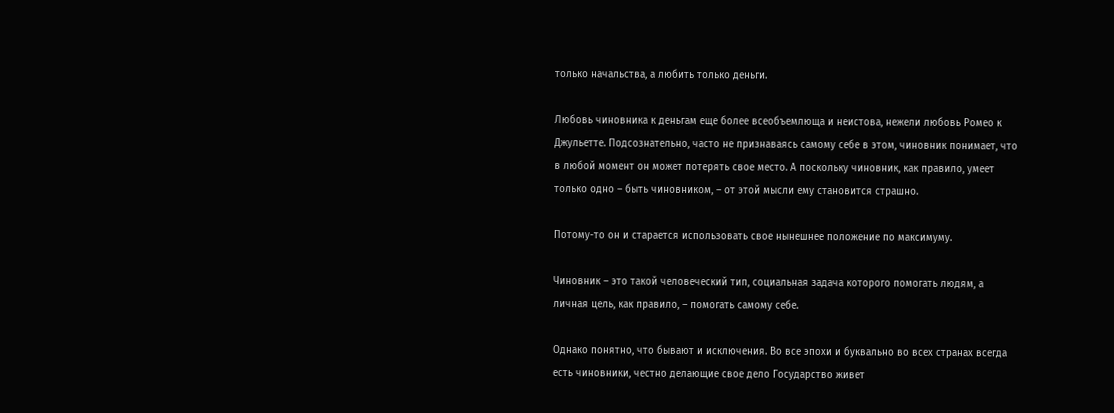только начальства, а любить только деньги.

Любовь чиновника к деньгам еще более всеобъемлюща и неистова, нежели любовь Ромео к Джульетте. Подсознательно, часто не признаваясь самому себе в этом, чиновник понимает, что в любой момент он может потерять свое место. А поскольку чиновник, как правило, умеет только одно – быть чиновником, – от этой мысли ему становится страшно.

Потому-то он и старается использовать свое нынешнее положение по максимуму.

Чиновник – это такой человеческий тип, социальная задача которого помогать людям, а личная цель, как правило, – помогать самому себе.

Однако понятно, что бывают и исключения. Во все эпохи и буквально во всех странах всегда есть чиновники, честно делающие свое дело Государство живет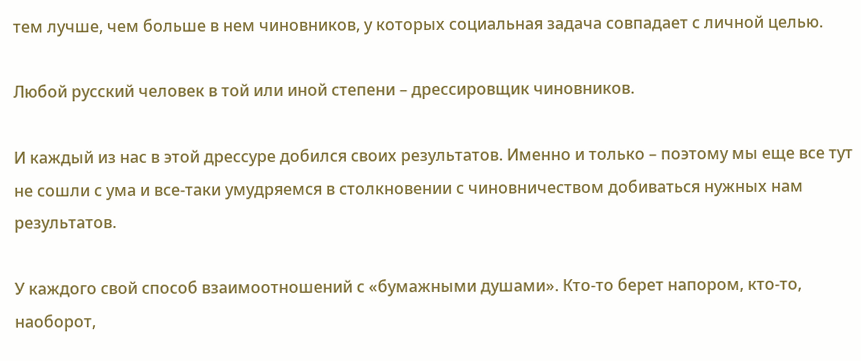тем лучше, чем больше в нем чиновников, у которых социальная задача совпадает с личной целью.

Любой русский человек в той или иной степени – дрессировщик чиновников.

И каждый из нас в этой дрессуре добился своих результатов. Именно и только – поэтому мы еще все тут не сошли с ума и все-таки умудряемся в столкновении с чиновничеством добиваться нужных нам результатов.

У каждого свой способ взаимоотношений с «бумажными душами». Кто-то берет напором, кто-то, наоборот,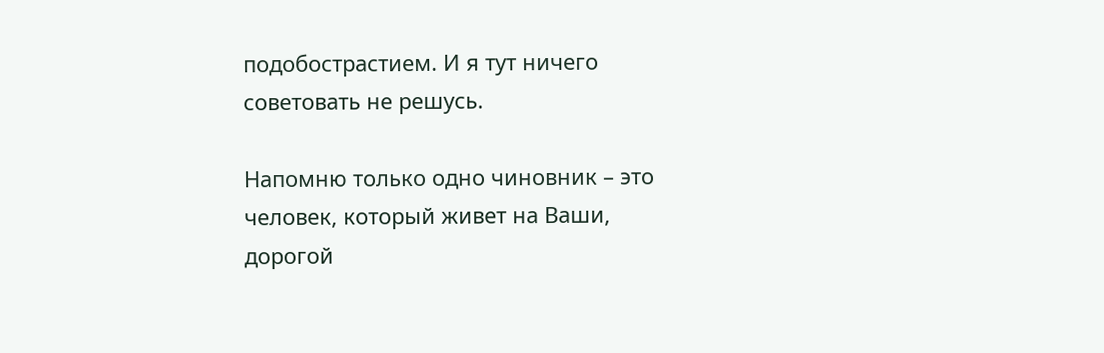подобострастием. И я тут ничего советовать не решусь.

Напомню только одно чиновник – это человек, который живет на Ваши, дорогой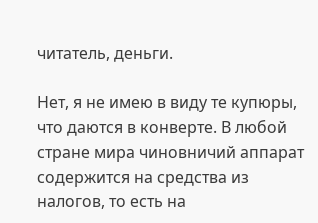читатель, деньги.

Нет, я не имею в виду те купюры, что даются в конверте. В любой стране мира чиновничий аппарат содержится на средства из налогов, то есть на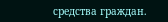средства граждан.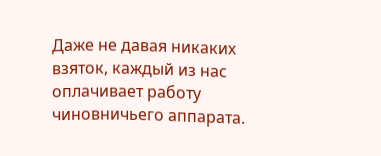Даже не давая никаких взяток, каждый из нас оплачивает работу чиновничьего аппарата.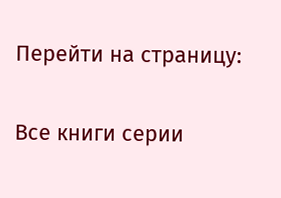Перейти на страницу:

Все книги серии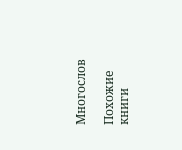Многослов

Похожие книги